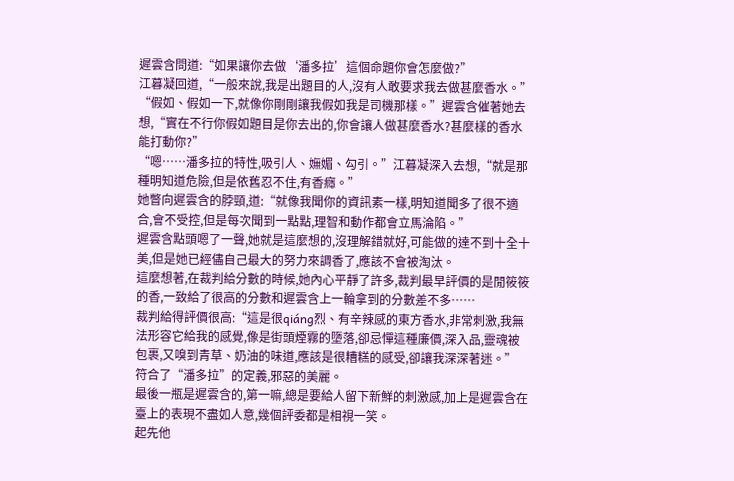遲雲含問道:“如果讓你去做‘潘多拉’這個命題你會怎麼做?”
江暮凝回道,“一般來說,我是出題目的人,沒有人敢要求我去做甚麼香水。”
“假如、假如一下,就像你剛剛讓我假如我是司機那樣。”遲雲含催著她去想,“實在不行你假如題目是你去出的,你會讓人做甚麼香水?甚麼樣的香水能打動你?”
“嗯……潘多拉的特性,吸引人、嫵媚、勾引。”江暮凝深入去想,“就是那種明知道危險,但是依舊忍不住,有香癮。”
她瞥向遲雲含的脖頸,道:“就像我聞你的資訊素一樣,明知道聞多了很不適合,會不受控,但是每次聞到一點點,理智和動作都會立馬淪陷。”
遲雲含點頭嗯了一聲,她就是這麼想的,沒理解錯就好,可能做的達不到十全十美,但是她已經儘自己最大的努力來調香了,應該不會被淘汰。
這麼想著,在裁判給分數的時候,她內心平靜了許多,裁判最早評價的是閒筱筱的香,一致給了很高的分數和遲雲含上一輪拿到的分數差不多……
裁判給得評價很高:“這是很qiáng烈、有辛辣感的東方香水,非常刺激,我無法形容它給我的感覺,像是街頭煙霧的墮落,卻忌憚這種廉價,深入品,靈魂被包裹,又嗅到青草、奶油的味道,應該是很糟糕的感受,卻讓我深深著迷。”
符合了“潘多拉”的定義,邪惡的美麗。
最後一瓶是遲雲含的,第一嘛,總是要給人留下新鮮的刺激感,加上是遲雲含在臺上的表現不盡如人意,幾個評委都是相視一笑。
起先他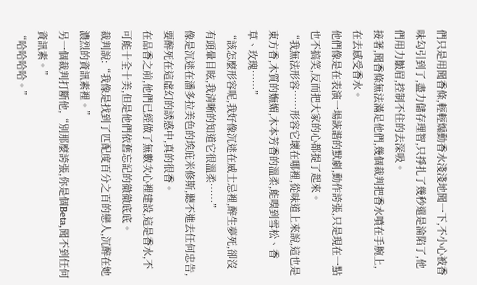們只是用聞香條,輕輕煽動香水淺淺地聞一下,不小心被香味勾引到了,盡力儲存理智,只掙扎了幾秒還是淪陷了,他們用力皺眉,控制不住的去深吸。
接著,聞香條無法滿足他們,幾個裁判把香水噴在手腕上,在去感受香水。
他們像是在表演一場詼諧的默劇,動作誇張,只是現在一點也不搞笑,反而把大家的心都提了起來。
“我無法形容……形容它壞在哪裡,從味道上來說,這也是東方香,木質的嫵媚,木本芳香的溫柔,能嗅到雪松、香草、玫瑰……”
“該怎麼形容呢,我好像沉迷在威士忌裡,醉生夢死,卻沒有頭暈目眩,我清晰的知道它很溫柔……”
像是沉迷在潘多拉美色的埃庇米修斯,聽不進去任何忠告,要醉死在這虛幻的誘惑中,真的很香。
在品香之前,他們已經做了無數次心裡建設,這是香水,不可能十全十美,但是他們依舊忘記的徹徹底底。
裁判說:“我像是找到了匹配度百分之百的戀人,沉醉在她濃烈的資訊素裡。”
另一個裁判打斷他,“別那麼誇張,你是個Beta,聞不到任何資訊素。”
“哈哈哈哈。”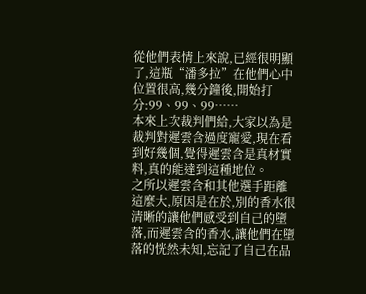從他們表情上來說,已經很明顯了,這瓶“潘多拉”在他們心中位置很高,幾分鐘後,開始打分:99、99、99……
本來上次裁判們給,大家以為是裁判對遲雲含過度寵愛,現在看到好幾個,覺得遲雲含是真材實料,真的能達到這種地位。
之所以遲雲含和其他選手距離這麼大,原因是在於,別的香水很清晰的讓他們感受到自己的墮落,而遲雲含的香水,讓他們在墮落的恍然未知,忘記了自己在品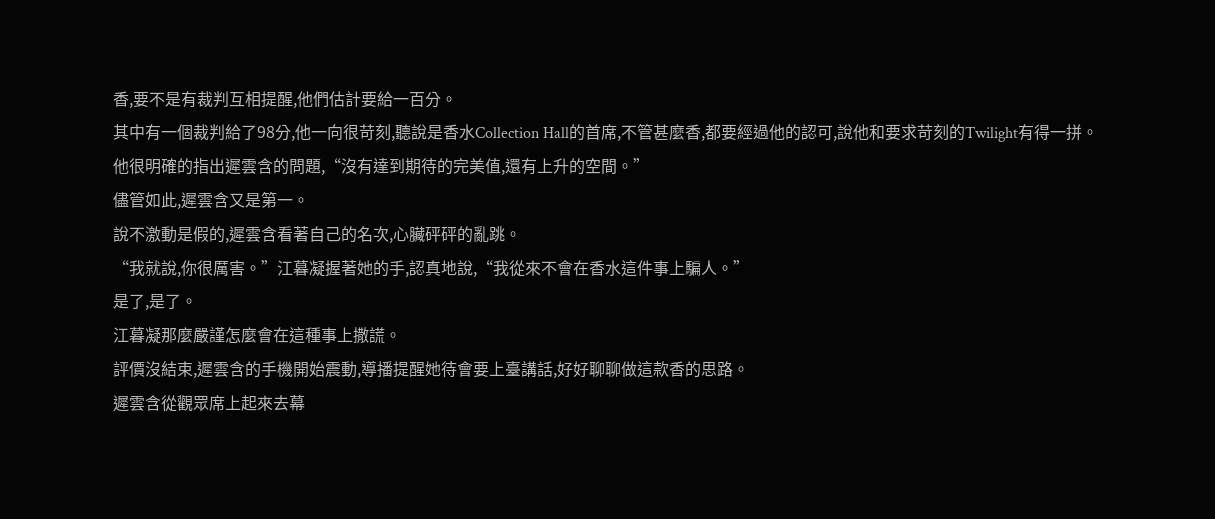香,要不是有裁判互相提醒,他們估計要給一百分。
其中有一個裁判給了98分,他一向很苛刻,聽說是香水Collection Hall的首席,不管甚麼香,都要經過他的認可,說他和要求苛刻的Twilight有得一拼。
他很明確的指出遲雲含的問題,“沒有達到期待的完美值,還有上升的空間。”
儘管如此,遲雲含又是第一。
說不激動是假的,遲雲含看著自己的名次,心臟砰砰的亂跳。
“我就說,你很厲害。”江暮凝握著她的手,認真地說,“我從來不會在香水這件事上騙人。”
是了,是了。
江暮凝那麼嚴謹怎麼會在這種事上撒謊。
評價沒結束,遲雲含的手機開始震動,導播提醒她待會要上臺講話,好好聊聊做這款香的思路。
遲雲含從觀眾席上起來去幕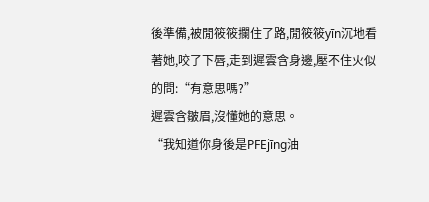後準備,被閒筱筱攔住了路,閒筱筱yīn沉地看著她,咬了下唇,走到遲雲含身邊,壓不住火似的問:“有意思嗎?”
遲雲含皺眉,沒懂她的意思。
“我知道你身後是PFEjīng油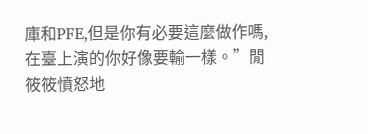庫和PFE,但是你有必要這麼做作嗎,在臺上演的你好像要輸一樣。”閒筱筱憤怒地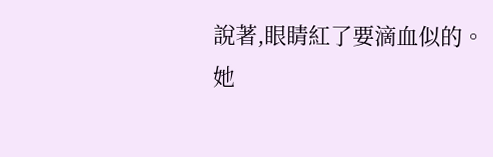說著,眼睛紅了要滴血似的。
她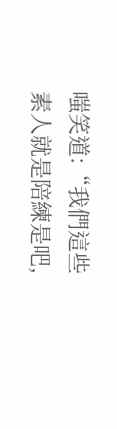嗤笑道:“我們這些素人就是陪練是吧,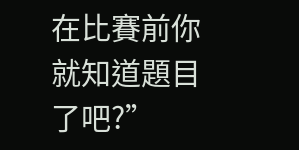在比賽前你就知道題目了吧?”